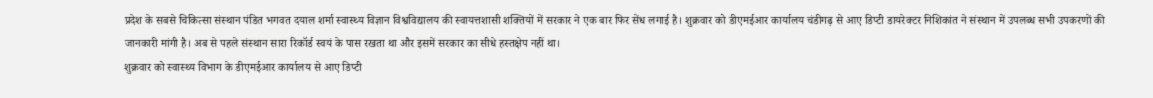प्रदेश के सबसे चिकित्सा संस्थान पंडित भगवत दयाल शर्मा स्वास्थ्य विज्ञान विश्वविद्यालय की स्वायत्तशासी शक्तियों में सरकार ने एक बार फिर सेंध लगाई है। शुक्रवार को डीएमईआर कार्यालय चंडीगढ़ से आए डिप्टी डायरेक्टर निशिकांत ने संस्थान में उपलब्ध सभी उपकरणों की जानकारी मांगी है। अब से पहले संस्थान सारा रिकॉर्ड स्वयं के पास रखता था और इसमें सरकार का सीधे हस्तक्षेप नहीं था।
शुक्रवार को स्वास्थ्य विभाग के डीएमईआर कार्यालय से आए डिप्टी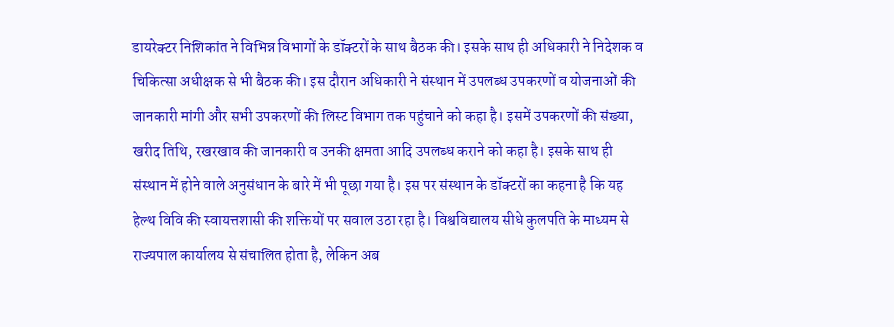डायरेक्टर निशिकांत ने विभिन्न विभागों के डॉक्टरों के साथ बैठक की। इसके साथ ही अधिकारी ने निदेशक व चिकित्सा अधीक्षक से भी बैठक की। इस दौरान अधिकारी ने संस्थान में उपलब्ध उपकरणों व योजनाओं की जानकारी मांगी और सभी उपकरणों की लिस्ट विभाग तक पहुंचाने को कहा है। इसमें उपकरणों की संख्या, खरीद तिथि, रखरखाव की जानकारी व उनकी क्षमता आदि उपलब्ध कराने को कहा है। इसके साथ ही संस्थान में होने वाले अनुसंधान के बारे में भी पूछा गया है। इस पर संस्थान के डॉक्टरों का कहना है कि यह हेल्थ विवि की स्वायत्तशासी की शक्तियों पर सवाल उठा रहा है। विश्वविद्यालय सीधे कुलपति के माध्यम से राज्यपाल कार्यालय से संचालित होता है, लेकिन अब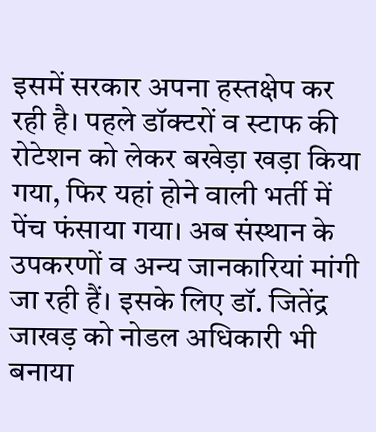इसमें सरकार अपना हस्तक्षेप कर रही है। पहले डॉक्टरों व स्टाफ की रोटेशन को लेकर बखेड़ा खड़ा किया गया, फिर यहां होने वाली भर्ती में पेंच फंसाया गया। अब संस्थान के उपकरणों व अन्य जानकारियां मांगी जा रही हैं। इसके लिए डॉ. जितेंद्र जाखड़ को नोडल अधिकारी भी बनाया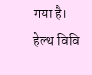गया है।
हेल्थ विवि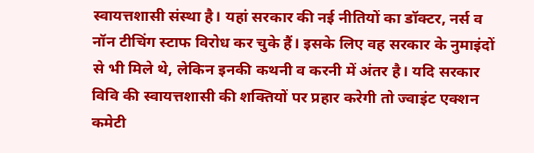स्वायत्तशासी संस्था है। यहां सरकार की नई नीतियों का डॉक्टर, नर्स व नॉन टीचिंग स्टाफ विरोध कर चुके हैं। इसके लिए वह सरकार के नुमाइंदों से भी मिले थे, लेकिन इनकी कथनी व करनी में अंतर है। यदि सरकार विवि की स्वायत्तशासी की शक्तियों पर प्रहार करेगी तो ज्वाइंट एक्शन कमेटी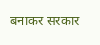बनाकर सरकार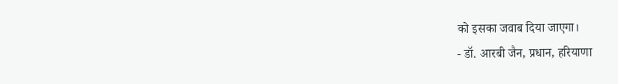को इसका जवाब दिया जाएगा।
- डॉ. आरबी जैन, प्रधान, हरियाणा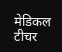मेडिकल टीचर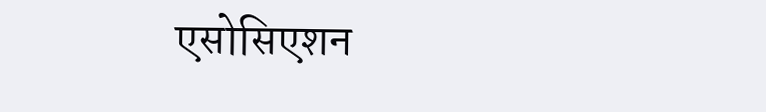एसोसिएशन